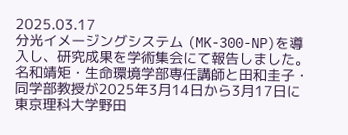2025.03.17
分光イメージングシステム (MK-300-NP)を導入し、研究成果を学術集会にて報告しました。
名和靖矩・生命環境学部専任講師と田和圭子・同学部教授が2025年3月14日から3月17日に東京理科大学野田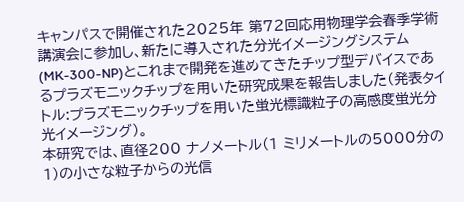キャンパスで開催された2025年 第72回応用物理学会春季学術講演会に参加し、新たに導入された分光イメージングシステム (MK-300-NP)とこれまで開発を進めてきたチップ型デバイスであるプラズモニックチップを用いた研究成果を報告しました(発表タイトル:プラズモニックチップを用いた蛍光標識粒子の高感度蛍光分光イメージング)。
本研究では、直径200 ナノメートル(1 ミリメートルの5000分の1)の小さな粒子からの光信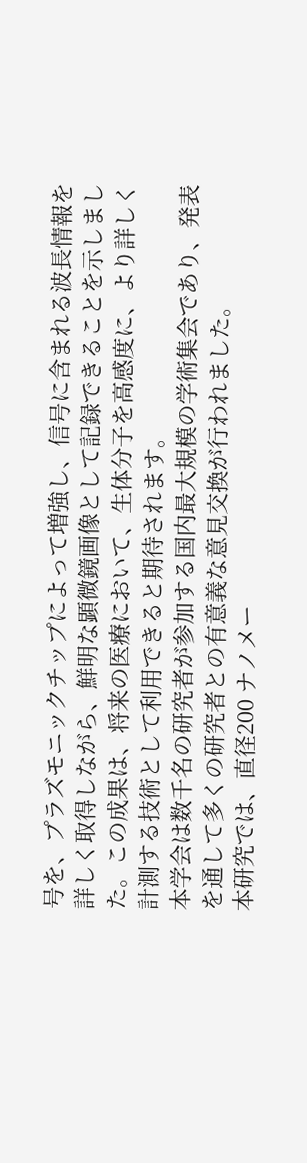号を、プラズモニックチップによって増強し、信号に含まれる波長情報を詳しく取得しながら、鮮明な顕微鏡画像として記録できることを示しました。この成果は、将来の医療において、生体分子を高感度に、より詳しく計測する技術として利用できると期待されます。
本学会は数千名の研究者が参加する国内最大規模の学術集会であり、発表を通して多くの研究者との有意義な意見交換が行われました。
本研究では、直径200 ナノメー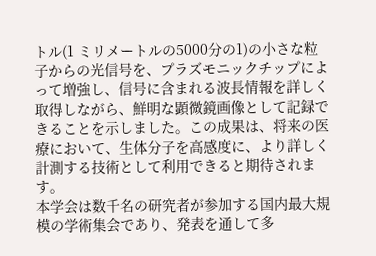トル(1 ミリメートルの5000分の1)の小さな粒子からの光信号を、プラズモニックチップによって増強し、信号に含まれる波長情報を詳しく取得しながら、鮮明な顕微鏡画像として記録できることを示しました。この成果は、将来の医療において、生体分子を高感度に、より詳しく計測する技術として利用できると期待されます。
本学会は数千名の研究者が参加する国内最大規模の学術集会であり、発表を通して多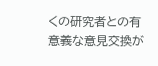くの研究者との有意義な意見交換が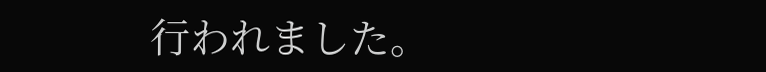行われました。